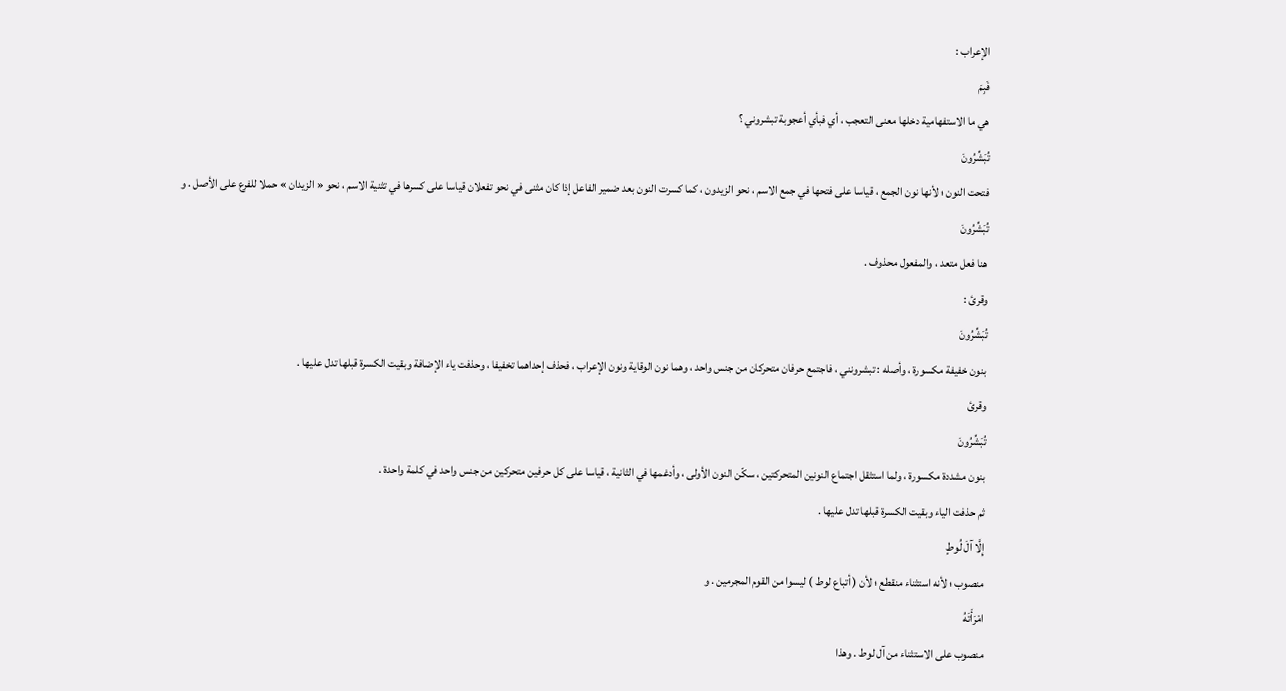الإعراب :
فَبِمَ
هي ما الاستفهامية دخلها معنى التعجب ، أي فبأي أعجوبة تبشروني ؟
تُبَشِّرُونَ
فتحت النون ؛ لأنها نون الجمع ، قياسا على فتحها في جمع الاسم ، نحو الزيدون ، كما كسرت النون بعد ضمير الفاعل إذا كان مثنى في نحو تفعلان قياسا على كسرها في تثنية الاسم ، نحو « الزيدان » حملا للفرع على الأصل . و
تُبَشِّرُونَ
هنا فعل متعد ، والمفعول محذوف .
وقرئ :
تُبَشِّرُونَ
بنون خفيفة مكسورة ، وأصله : تبشرونني ، فاجتمع حرفان متحركان من جنس واحد ، وهما نون الوقاية ونون الإعراب ، فحذف إحداهما تخفيفا ، وحذفت ياء الإضافة وبقيت الكسرة قبلها تدل عليها .
وقرئ
تُبَشِّرُونَ
بنون مشددة مكسورة ، ولما استثقل اجتماع النونين المتحركتين ، سكّن النون الأولى ، وأدغمها في الثانية ، قياسا على كل حرفين متحركين من جنس واحد في كلمة واحدة .
ثم حذفت الياء وبقيت الكسرة قبلها تدل عليها .
إِلَّا آلَ لُوطٍ
منصوب ؛ لأنه استثناء منقطع ؛ لأن ( أتباع لوط ) ليسوا من القوم المجرمين . و
امْرَأَتَهُ
منصوب على الاستثناء من آل لوط . وهذا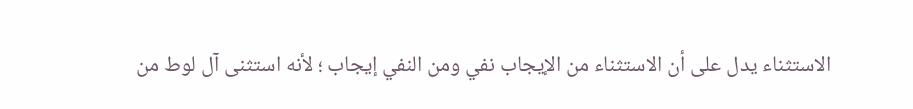الاستثناء يدل على أن الاستثناء من الإيجاب نفي ومن النفي إيجاب ؛ لأنه استثنى آل لوط من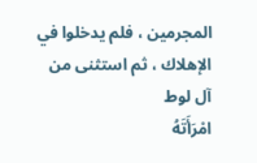المجرمين ، فلم يدخلوا في الإهلاك ، ثم استثنى من آل لوط
امْرَأَتَهُ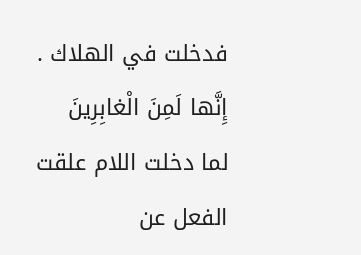فدخلت في الهلاك .
إِنَّها لَمِنَ الْغابِرِينَ
لما دخلت اللام علقت الفعل عن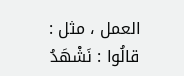العمل ، مثل :
قالُوا : نَشْهَدُ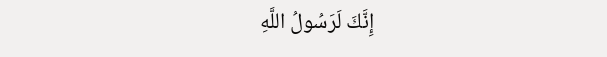إِنَّكَ لَرَسُولُ اللَّهِ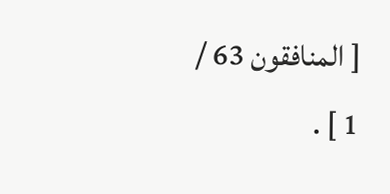[ المنافقون 63 / 1 ] .